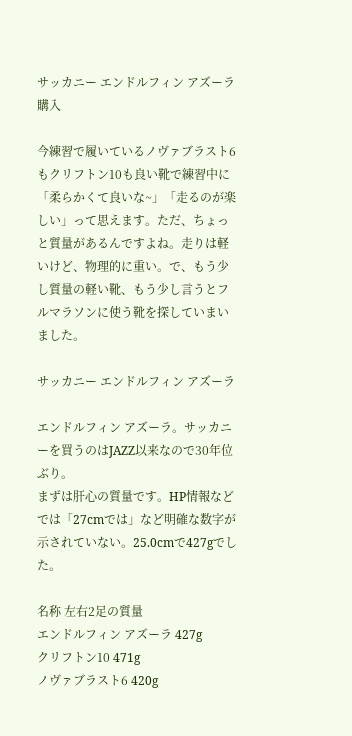サッカニー エンドルフィン アズーラ購入

今練習で履いているノヴァブラスト6もクリフトン10も良い靴で練習中に「柔らかくて良いな~」「走るのが楽しい」って思えます。ただ、ちょっと質量があるんですよね。走りは軽いけど、物理的に重い。で、もう少し質量の軽い靴、もう少し言うとフルマラソンに使う靴を探していまいました。

サッカニー エンドルフィン アズーラ

エンドルフィン アズーラ。サッカニーを買うのはJAZZ以来なので30年位ぶり。
まずは肝心の質量です。HP情報などでは「27cmでは」など明確な数字が示されていない。25.0cmで427gでした。

名称 左右2足の質量
エンドルフィン アズーラ 427g
クリフトン10 471g
ノヴァブラスト6 420g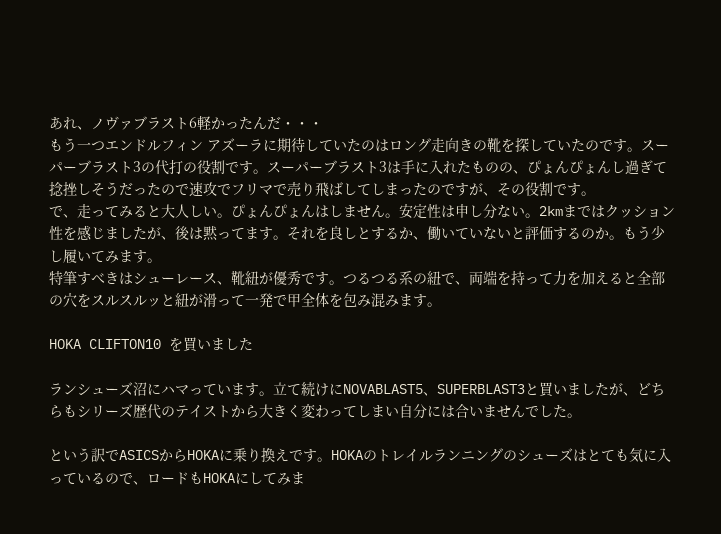あれ、ノヴァブラスト6軽かったんだ・・・
もう一つエンドルフィン アズーラに期待していたのはロング走向きの靴を探していたのです。スーパーブラスト3の代打の役割です。スーパーブラスト3は手に入れたものの、ぴょんぴょんし過ぎて捻挫しそうだったので速攻でフリマで売り飛ばしてしまったのですが、その役割です。
で、走ってみると大人しい。ぴょんぴょんはしません。安定性は申し分ない。2kmまではクッション性を感じましたが、後は黙ってます。それを良しとするか、働いていないと評価するのか。もう少し履いてみます。
特筆すべきはシューレース、靴紐が優秀です。つるつる系の紐で、両端を持って力を加えると全部の穴をスルスルッと紐が滑って一発で甲全体を包み混みます。

HOKA CLIFTON10 を買いました

ランシューズ沼にハマっています。立て続けにNOVABLAST5、SUPERBLAST3と買いましたが、どちらもシリーズ歴代のテイストから大きく変わってしまい自分には合いませんでした。

という訳でASICSからHOKAに乗り換えです。HOKAのトレイルランニングのシューズはとても気に入っているので、ロードもHOKAにしてみま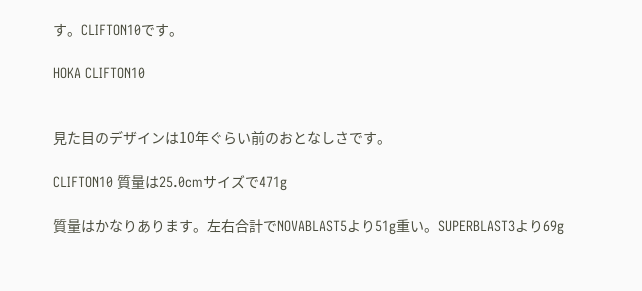す。CLIFTON10です。

HOKA CLIFTON10


見た目のデザインは10年ぐらい前のおとなしさです。

CLIFTON10 質量は25.0cmサイズで471g

質量はかなりあります。左右合計でNOVABLAST5より51g重い。SUPERBLAST3より69g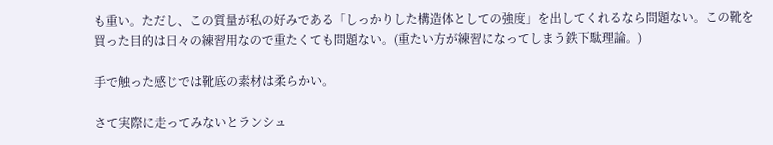も重い。ただし、この質量が私の好みである「しっかりした構造体としての強度」を出してくれるなら問題ない。この靴を買った目的は日々の練習用なので重たくても問題ない。(重たい方が練習になってしまう鉄下駄理論。)

手で触った感じでは靴底の素材は柔らかい。

さて実際に走ってみないとランシュ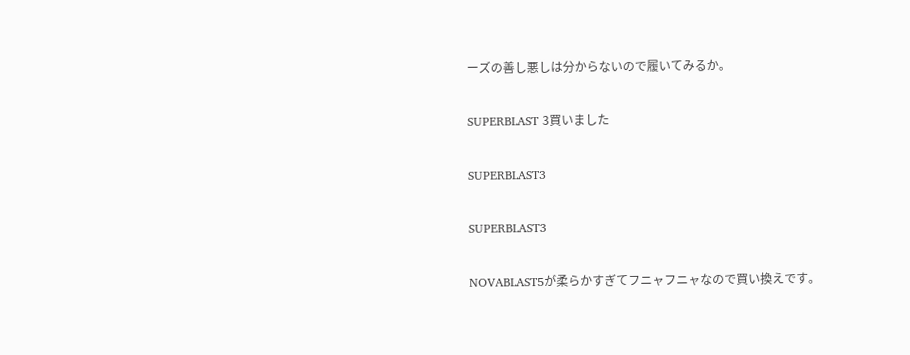ーズの善し悪しは分からないので履いてみるか。

SUPERBLAST 3買いました

SUPERBLAST3

SUPERBLAST3

NOVABLAST5が柔らかすぎてフニャフニャなので買い換えです。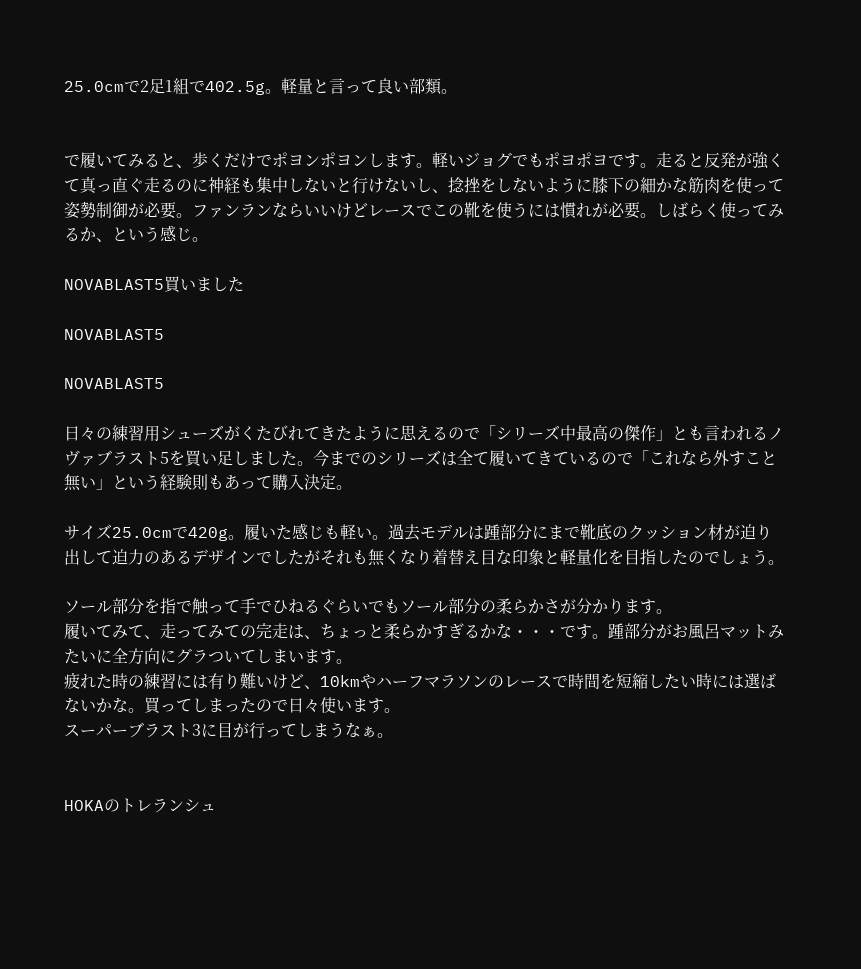25.0cmで2足1組で402.5g。軽量と言って良い部類。


で履いてみると、歩くだけでポヨンポヨンします。軽いジョグでもポヨポヨです。走ると反発が強くて真っ直ぐ走るのに神経も集中しないと行けないし、捻挫をしないように膝下の細かな筋肉を使って姿勢制御が必要。ファンランならいいけどレースでこの靴を使うには慣れが必要。しばらく使ってみるか、という感じ。

NOVABLAST5買いました

NOVABLAST5

NOVABLAST5

日々の練習用シューズがくたびれてきたように思えるので「シリーズ中最高の傑作」とも言われるノヴァブラスト5を買い足しました。今までのシリーズは全て履いてきているので「これなら外すこと無い」という経験則もあって購入決定。

サイズ25.0cmで420g。履いた感じも軽い。過去モデルは踵部分にまで靴底のクッション材が迫り出して迫力のあるデザインでしたがそれも無くなり着替え目な印象と軽量化を目指したのでしょう。

ソール部分を指で触って手でひねるぐらいでもソール部分の柔らかさが分かります。
履いてみて、走ってみての完走は、ちょっと柔らかすぎるかな・・・です。踵部分がお風呂マットみたいに全方向にグラついてしまいます。
疲れた時の練習には有り難いけど、10kmやハーフマラソンのレースで時間を短縮したい時には選ばないかな。買ってしまったので日々使います。
スーパーブラスト3に目が行ってしまうなぁ。


HOKAのトレランシュ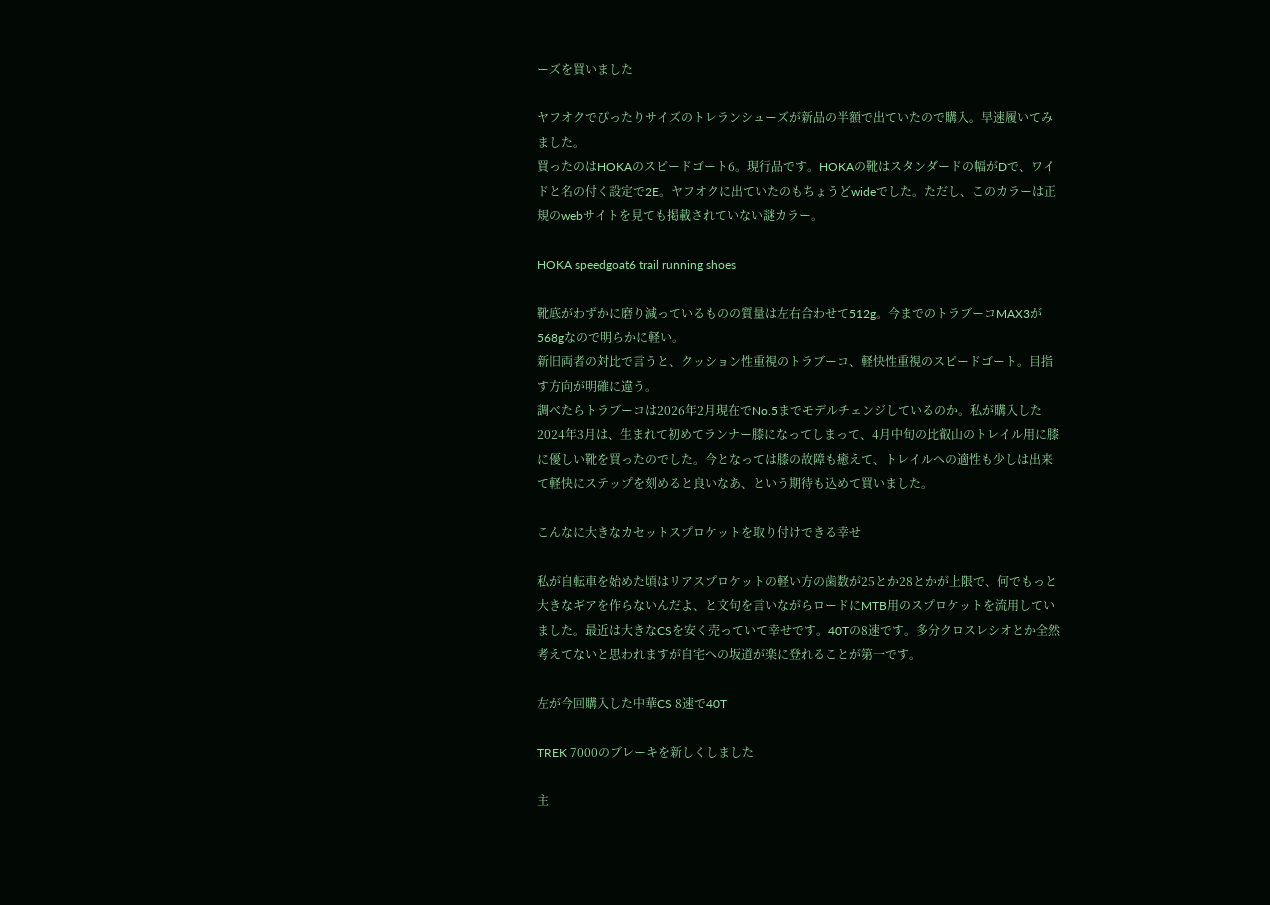ーズを買いました

ヤフオクでぴったりサイズのトレランシューズが新品の半額で出ていたので購入。早速履いてみました。
買ったのはHOKAのスピードゴート6。現行品です。HOKAの靴はスタンダードの幅がDで、ワイドと名の付く設定で2E。ヤフオクに出ていたのもちょうどwideでした。ただし、このカラーは正規のwebサイトを見ても掲載されていない謎カラー。

HOKA speedgoat6 trail running shoes

靴底がわずかに磨り減っているものの質量は左右合わせて512g。今までのトラブーコMAX3が568gなので明らかに軽い。
新旧両者の対比で言うと、クッション性重視のトラブーコ、軽快性重視のスピードゴート。目指す方向が明確に違う。
調べたらトラブーコは2026年2月現在でNo.5までモデルチェンジしているのか。私が購入した2024年3月は、生まれて初めてランナー膝になってしまって、4月中旬の比叡山のトレイル用に膝に優しい靴を買ったのでした。今となっては膝の故障も癒えて、トレイルへの適性も少しは出来て軽快にステップを刻めると良いなあ、という期待も込めて買いました。

こんなに大きなカセットスプロケットを取り付けできる幸せ

私が自転車を始めた頃はリアスプロケットの軽い方の歯数が25とか28とかが上限で、何でもっと大きなギアを作らないんだよ、と文句を言いながらロードにMTB用のスプロケットを流用していました。最近は大きなCSを安く売っていて幸せです。40Tの8速です。多分クロスレシオとか全然考えてないと思われますが自宅への坂道が楽に登れることが第一です。

左が今回購入した中華CS 8速で40T

TREK 7000のブレーキを新しくしました

主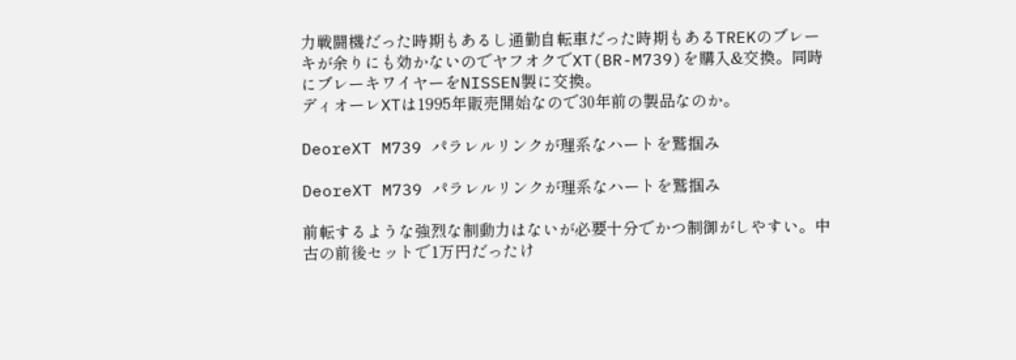力戦闘機だった時期もあるし通勤自転車だった時期もあるTREKのブレーキが余りにも効かないのでヤフオクでXT(BR-M739)を購入&交換。同時にブレーキワイヤーをNISSEN製に交換。
ディオーレXTは1995年販売開始なので30年前の製品なのか。

DeoreXT M739 パラレルリンクが理系なハートを鷲掴み

DeoreXT M739 パラレルリンクが理系なハートを鷲掴み

前転するような強烈な制動力はないが必要十分でかつ制御がしやすい。中古の前後セットで1万円だったけ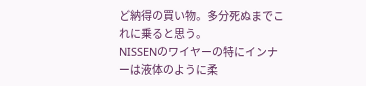ど納得の買い物。多分死ぬまでこれに乗ると思う。
NISSENのワイヤーの特にインナーは液体のように柔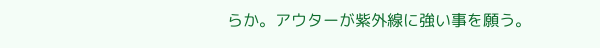らか。アウターが紫外線に強い事を願う。